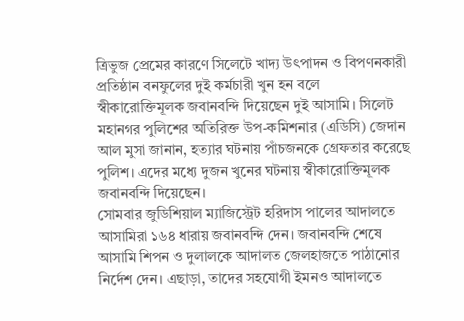ত্রিভুজ প্রেমের কারণে সিলেটে খাদ্য উৎপাদন ও বিপণনকারী প্রতিষ্ঠান বনফুলের দুই কর্মচারী খুন হন বলে স্বীকারোক্তিমূলক জবানবন্দি দিয়েছেন দুই আসামি। সিলেট মহানগর পুলিশের অতিরিক্ত উপ-কমিশনার (এডিসি) জেদান আল মুসা জানান, হত্যার ঘটনায় পাঁচজনকে গ্রেফতার করেছে পুলিশ। এদের মধ্যে দুজন খুনের ঘটনায় স্বীকারোক্তিমূলক জবানবন্দি দিয়েছেন।
সোমবার জুডিশিয়াল ম্যাজিস্ট্রেট হরিদাস পালের আদালতে আসামিরা ১৬৪ ধারায় জবানবন্দি দেন। জবানবন্দি শেষে আসামি শিপন ও দুলালকে আদালত জেলহাজতে পাঠানোর নির্দেশ দেন। এছাড়া, তাদের সহযোগী ইমনও আদালতে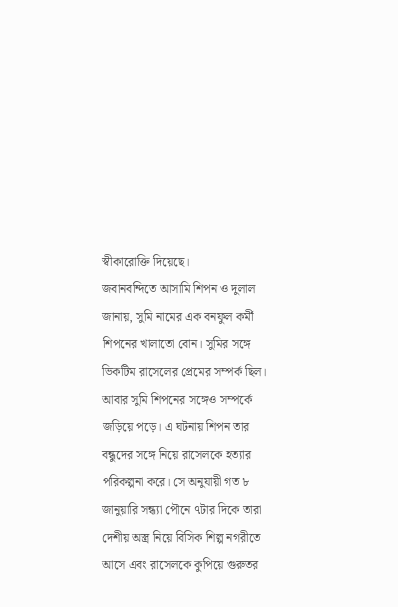স্বীকারোক্তি দিয়েছে।
জবানবন্দিতে আসামি শিপন ও দুলাল জানায়, সুমি নামের এক বনফুল কর্মী শিপনের খালাতো বোন। সুমির সঙ্গে ভিকটিম রাসেলের প্রেমের সম্পর্ক ছিল। আবার সুমি শিপনের সঙ্গেও সম্পর্কে জড়িয়ে পড়ে। এ ঘটনায় শিপন তার বন্ধুদের সঙ্গে নিয়ে রাসেলকে হত্যার পরিকল্পনা করে। সে অনুযায়ী গত ৮ জানুয়ারি সন্ধ্যা পৌনে ৭টার দিকে তারা দেশীয় অস্ত্র নিয়ে বিসিক শিল্প নগরীতে আসে এবং রাসেলকে কুপিয়ে গুরুতর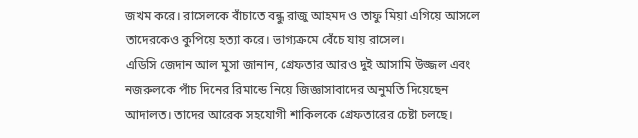জখম করে। রাসেলকে বাঁচাতে বন্ধু রাজু আহমদ ও তাফু মিয়া এগিয়ে আসলে তাদেরকেও কুপিয়ে হত্যা করে। ভাগ্যক্রমে বেঁচে যায় রাসেল।
এডিসি জেদান আল মুসা জানান, গ্রেফতার আরও দুই আসামি উজ্জল এবং নজরুলকে পাঁচ দিনের রিমান্ডে নিয়ে জিজ্ঞাসাবাদের অনুমতি দিয়েছেন আদালত। তাদের আরেক সহযোগী শাকিলকে গ্রেফতারের চেষ্টা চলছে।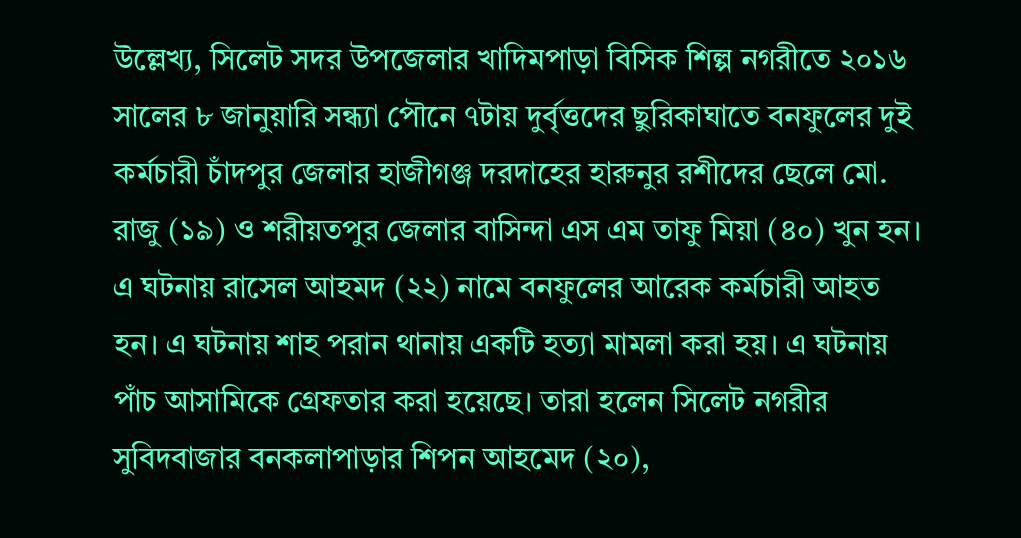উল্লেখ্য, সিলেট সদর উপজেলার খাদিমপাড়া বিসিক শিল্প নগরীতে ২০১৬ সালের ৮ জানুয়ারি সন্ধ্যা পৌনে ৭টায় দুর্বৃত্তদের ছুরিকাঘাতে বনফুলের দুই কর্মচারী চাঁদপুর জেলার হাজীগঞ্জ দরদাহের হারুনুর রশীদের ছেলে মো. রাজু (১৯) ও শরীয়তপুর জেলার বাসিন্দা এস এম তাফু মিয়া (৪০) খুন হন। এ ঘটনায় রাসেল আহমদ (২২) নামে বনফুলের আরেক কর্মচারী আহত হন। এ ঘটনায় শাহ পরান থানায় একটি হত্যা মামলা করা হয়। এ ঘটনায় পাঁচ আসামিকে গ্রেফতার করা হয়েছে। তারা হলেন সিলেট নগরীর সুবিদবাজার বনকলাপাড়ার শিপন আহমেদ (২০),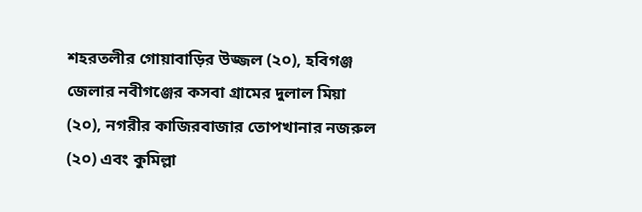শহরতলীর গোয়াবাড়ির উজ্জল (২০), হবিগঞ্জ জেলার নবীগঞ্জের কসবা গ্রামের দুলাল মিয়া (২০), নগরীর কাজিরবাজার তোপখানার নজরুল (২০) এবং কুমিল্লা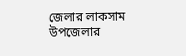জেলার লাকসাম উপজেলার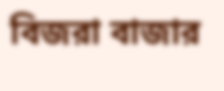বিজরা বাজার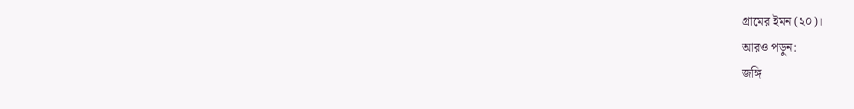গ্রামের ইমন (২০)।
আরও পড়ুন:
জঙ্গি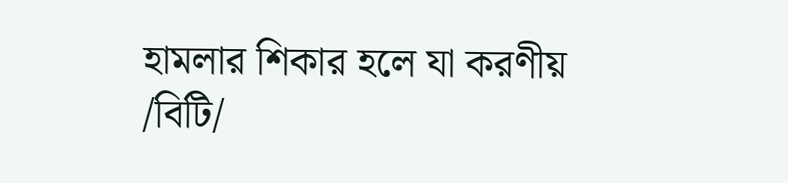হামলার শিকার হলে যা করণীয়
/বিটি/